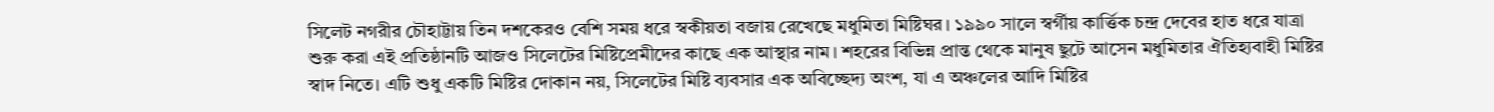সিলেট নগরীর চৌহাট্টায় তিন দশকেরও বেশি সময় ধরে স্বকীয়তা বজায় রেখেছে মধুমিতা মিষ্টিঘর। ১৯৯০ সালে স্বর্গীয় কার্ত্তিক চন্দ্র দেবের হাত ধরে যাত্রা শুরু করা এই প্রতিষ্ঠানটি আজও সিলেটের মিষ্টিপ্রেমীদের কাছে এক আস্থার নাম। শহরের বিভিন্ন প্রান্ত থেকে মানুষ ছুটে আসেন মধুমিতার ঐতিহ্যবাহী মিষ্টির স্বাদ নিতে। এটি শুধু একটি মিষ্টির দোকান নয়, সিলেটের মিষ্টি ব্যবসার এক অবিচ্ছেদ্য অংশ, যা এ অঞ্চলের আদি মিষ্টির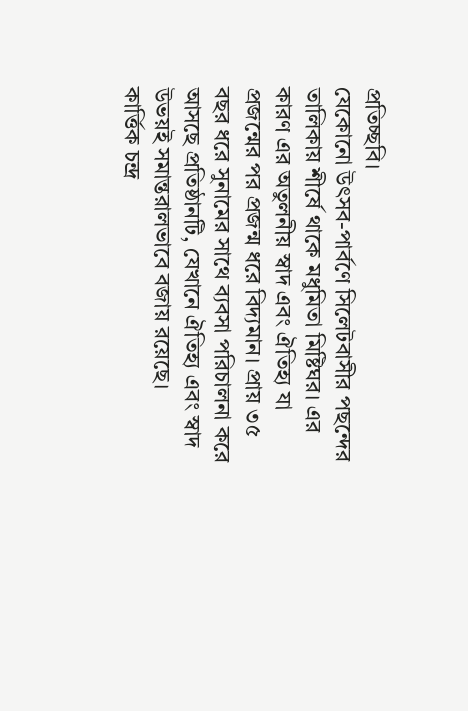প্রতিচ্ছবি।
যেকোনো উৎসব-পার্বণে সিলেটবাসীর পছন্দের তালিকায় শীর্ষে থাকে মধুমিতা মিষ্টিঘর। এর কারণ এর অতুলনীয় স্বাদ এবং ঐতিহ্য যা প্রজন্মের পর প্রজন্ম ধরে বিদ্যমান। প্রায় ৩৫ বছর ধরে সুনামের সাথে ব্যবসা পরিচালনা করে আসছে প্রতিষ্ঠানটি, যেখানে ঐতিহ্য এবং স্বাদ উভয়ই সমান্তরালভাবে বজায় রয়েছে।
কার্ত্তিক চন্দ্র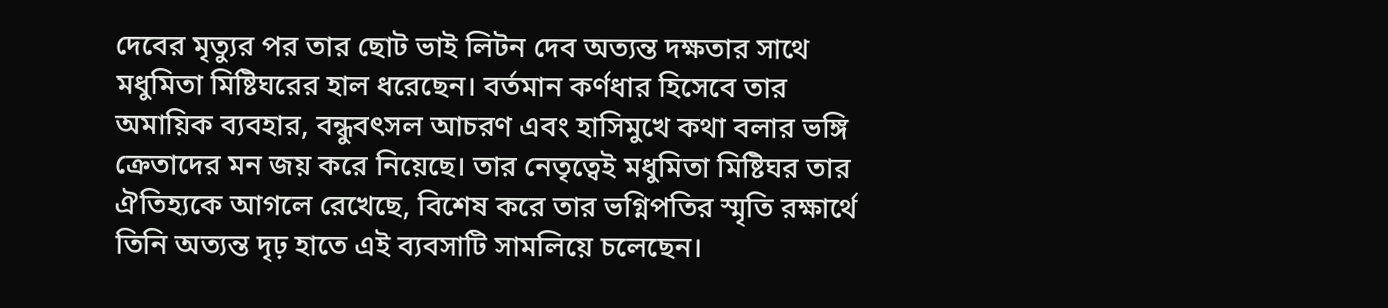দেবের মৃত্যুর পর তার ছোট ভাই লিটন দেব অত্যন্ত দক্ষতার সাথে মধুমিতা মিষ্টিঘরের হাল ধরেছেন। বর্তমান কর্ণধার হিসেবে তার অমায়িক ব্যবহার, বন্ধুবৎসল আচরণ এবং হাসিমুখে কথা বলার ভঙ্গি ক্রেতাদের মন জয় করে নিয়েছে। তার নেতৃত্বেই মধুমিতা মিষ্টিঘর তার ঐতিহ্যকে আগলে রেখেছে, বিশেষ করে তার ভগ্নিপতির স্মৃতি রক্ষার্থে তিনি অত্যন্ত দৃঢ় হাতে এই ব্যবসাটি সামলিয়ে চলেছেন।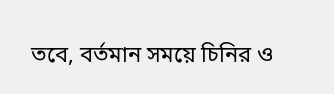তবে, বর্তমান সময়ে চিনির ও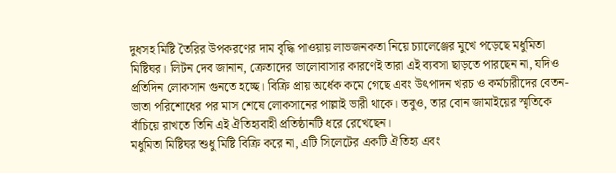দুধসহ মিষ্টি তৈরির উপকরণের দাম বৃদ্ধি পাওয়ায় লাভজনকতা নিয়ে চ্যালেঞ্জের মুখে পড়েছে মধুমিতা মিষ্টিঘর। লিটন দেব জানান, ক্রেতাদের ভালোবাসার কারণেই তারা এই ব্যবসা ছাড়তে পারছেন না, যদিও প্রতিদিন লোকসান গুনতে হচ্ছে। বিক্রি প্রায় অর্ধেক কমে গেছে এবং উৎপাদন খরচ ও কর্মচারীদের বেতন-ভাতা পরিশোধের পর মাস শেষে লোকসানের পাল্লাই ভারী থাকে। তবুও, তার বোন জামাইয়ের স্মৃতিকে বাঁচিয়ে রাখতে তিনি এই ঐতিহ্যবাহী প্রতিষ্ঠানটি ধরে রেখেছেন।
মধুমিতা মিষ্টিঘর শুধু মিষ্টি বিক্রি করে না, এটি সিলেটের একটি ঐতিহ্য এবং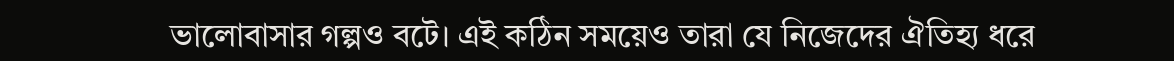ভালোবাসার গল্পও বটে। এই কঠিন সময়েও তারা যে নিজেদের ঐতিহ্য ধরে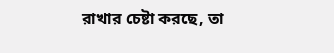রাখার চেষ্টা করছে, তা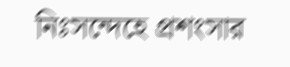নিঃসন্দেহে প্রশংসার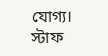যোগ্য।
স্টাফ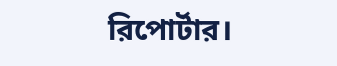রিপোর্টার।